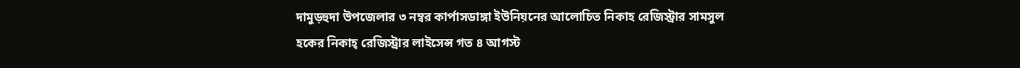দামুড়হুদা উপজেলার ৩ নম্বর কার্পাসডাঙ্গা ইউনিয়নের আলোচিত নিকাহ রেজিস্ট্রার সামসুল হকের নিকাহ্ রেজিস্ট্রার লাইসেন্স গত ৪ আগস্ট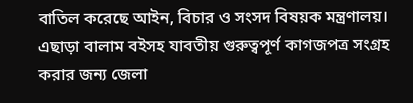বাতিল করেছে আইন, বিচার ও সংসদ বিষয়ক মন্ত্রণালয়। এছাড়া বালাম বইসহ যাবতীয় গুরুত্বপূর্ণ কাগজপত্র সংগ্রহ করার জন্য জেলা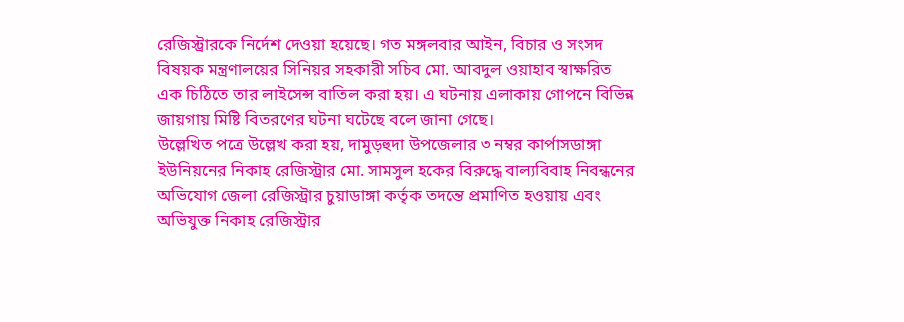রেজিস্ট্রারকে নির্দেশ দেওয়া হয়েছে। গত মঙ্গলবার আইন, বিচার ও সংসদ বিষয়ক মন্ত্রণালয়ের সিনিয়র সহকারী সচিব মো. আবদুল ওয়াহাব স্বাক্ষরিত এক চিঠিতে তার লাইসেন্স বাতিল করা হয়। এ ঘটনায় এলাকায় গোপনে বিভিন্ন জায়গায় মিষ্টি বিতরণের ঘটনা ঘটেছে বলে জানা গেছে।
উল্লেখিত পত্রে উল্লেখ করা হয়, দামুড়হুদা উপজেলার ৩ নম্বর কার্পাসডাঙ্গা ইউনিয়নের নিকাহ রেজিস্ট্রার মো. সামসুল হকের বিরুদ্ধে বাল্যবিবাহ নিবন্ধনের অভিযোগ জেলা রেজিস্ট্রার চুয়াডাঙ্গা কর্তৃক তদন্তে প্রমাণিত হওয়ায় এবং অভিযুক্ত নিকাহ রেজিস্ট্রার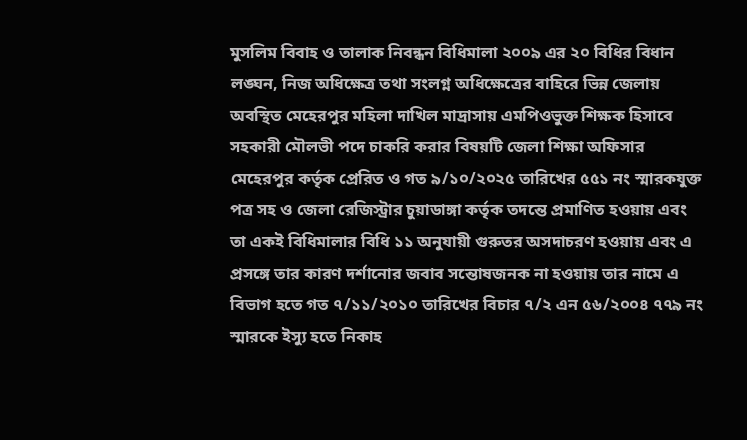মুসলিম বিবাহ ও তালাক নিবন্ধন বিধিমালা ২০০৯ এর ২০ বিধির বিধান লঙ্ঘন, নিজ অধিক্ষেত্র তথা সংলগ্ন অধিক্ষেত্রের বাহিরে ভিন্ন জেলায় অবস্থিত মেহেরপুর মহিলা দাখিল মাদ্রাসায় এমপিওভুক্ত শিক্ষক হিসাবে সহকারী মৌলভী পদে চাকরি করার বিষয়টি জেলা শিক্ষা অফিসার মেহেরপুর কর্তৃক প্রেরিত ও গত ৯/১০/২০২৫ তারিখের ৫৫১ নং স্মারকযুক্ত পত্র সহ ও জেলা রেজিস্ট্রার চুয়াডাঙ্গা কর্তৃক তদন্তে প্রমাণিত হওয়ায় এবং তা একই বিধিমালার বিধি ১১ অনুযায়ী গুরুতর অসদাচরণ হওয়ায় এবং এ প্রসঙ্গে তার কারণ দর্শানোর জবাব সন্তোষজনক না হওয়ায় তার নামে এ বিভাগ হতে গত ৭/১১/২০১০ তারিখের বিচার ৭/২ এন ৫৬/২০০৪ ৭৭৯ নং স্মারকে ইস্যু হতে নিকাহ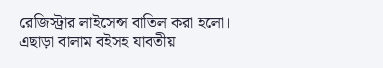রেজিস্ট্রার লাইসেন্স বাতিল করা হলো।
এছাড়া বালাম বইসহ যাবতীয়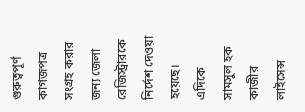গুরুত্বপূর্ণ কাগজপত্র সংগ্রহ করার জন্য জেলা রেজিস্ট্রারকে নির্দেশ দেওয়া হয়েছে। এদিকে সামসুল হক কাজীর লাইসেন্স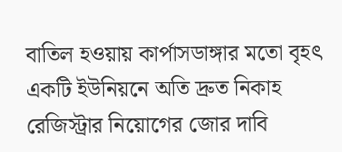বাতিল হওয়ায় কার্পাসডাঙ্গার মতো বৃহৎ একটি ইউনিয়নে অতি দ্রুত নিকাহ রেজিস্ট্রার নিয়োগের জোর দাবি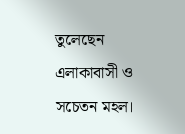তুলেছেন এলাকাবাসী ও সচেতন মহল।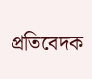প্রতিবেদক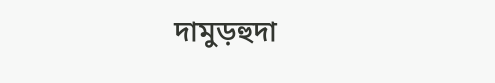দামুড়হুদা